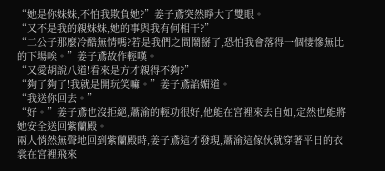“她是你妹妹,不怕我欺負她?”姜子鳶突然睜大了雙眼。
“又不是我的親妹妹,她的事與我有何相干?”
“二公子那麼冷酷無情嗎?若是我們之間鬧掰了,恐怕我會落得一個悽慘無比的下場唉。”姜子鳶故作輕嘆。
“又愛胡說八道!看來是方才親得不夠?”
“夠了夠了!我就是開玩笑嘛。”姜子鳶諂媚道。
“我送你回去。”
“好。”姜子鳶也沒拒絕,蕭渝的輕功很好,他能在宮裡來去自如,定然也能將她安全送回紫蘭殿。
兩人悄然無聲地回到紫蘭殿時,姜子鳶這才發現,蕭渝這傢伙就穿著平日的衣裳在宮裡飛來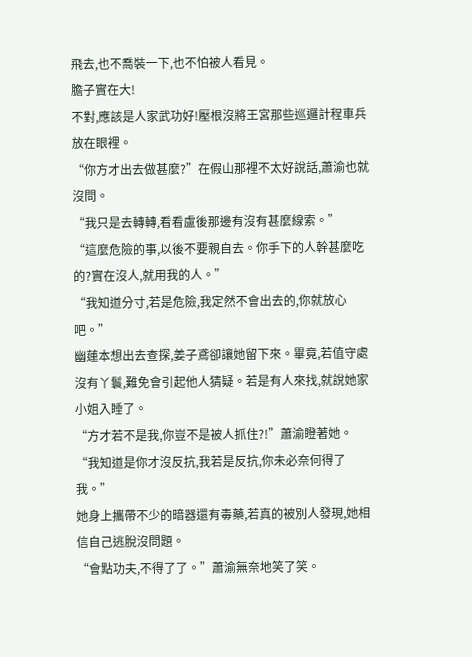飛去,也不喬裝一下,也不怕被人看見。
膽子實在大!
不對,應該是人家武功好!壓根沒將王宮那些巡邏計程車兵放在眼裡。
“你方才出去做甚麼?”在假山那裡不太好說話,蕭渝也就沒問。
“我只是去轉轉,看看盧後那邊有沒有甚麼線索。”
“這麼危險的事,以後不要親自去。你手下的人幹甚麼吃的?實在沒人,就用我的人。”
“我知道分寸,若是危險,我定然不會出去的,你就放心吧。”
幽蓮本想出去查探,姜子鳶卻讓她留下來。畢竟,若值守處沒有丫鬟,難免會引起他人猜疑。若是有人來找,就說她家小姐入睡了。
“方才若不是我,你豈不是被人抓住?!”蕭渝瞪著她。
“我知道是你才沒反抗,我若是反抗,你未必奈何得了我。”
她身上攜帶不少的暗器還有毒藥,若真的被別人發現,她相信自己逃脫沒問題。
“會點功夫,不得了了。”蕭渝無奈地笑了笑。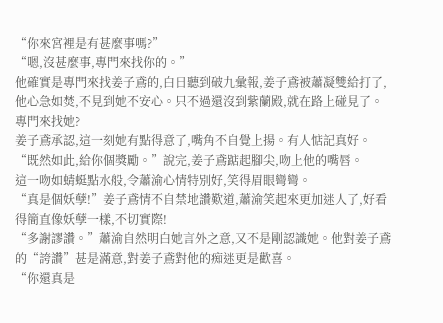“你來宮裡是有甚麼事嗎?”
“嗯,沒甚麼事,專門來找你的。”
他確實是專門來找姜子鳶的,白日聽到破九彙報,姜子鳶被蕭凝雙給打了,他心急如焚,不見到她不安心。只不過還沒到紫蘭殿,就在路上碰見了。
專門來找她?
姜子鳶承認,這一刻她有點得意了,嘴角不自覺上揚。有人惦記真好。
“既然如此,給你個獎勵。”說完,姜子鳶踮起腳尖,吻上他的嘴唇。
這一吻如蜻蜓點水般,令蕭渝心情特別好,笑得眉眼彎彎。
“真是個妖孽!”姜子鳶情不自禁地讚歎道,蕭渝笑起來更加迷人了,好看得簡直像妖孽一樣,不切實際!
“多謝謬讚。”蕭渝自然明白她言外之意,又不是剛認識她。他對姜子鳶的“誇讚”甚是滿意,對姜子鳶對他的痴迷更是歡喜。
“你還真是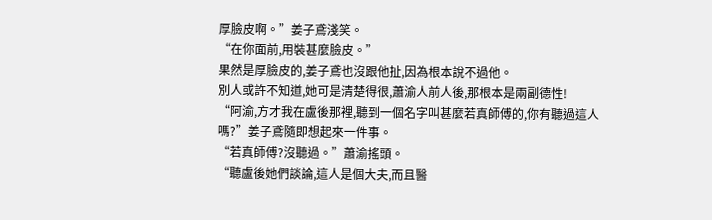厚臉皮啊。”姜子鳶淺笑。
“在你面前,用裝甚麼臉皮。”
果然是厚臉皮的,姜子鳶也沒跟他扯,因為根本說不過他。
別人或許不知道,她可是清楚得很,蕭渝人前人後,那根本是兩副德性!
“阿渝,方才我在盧後那裡,聽到一個名字叫甚麼若真師傅的,你有聽過這人嗎?”姜子鳶隨即想起來一件事。
“若真師傅?沒聽過。”蕭渝搖頭。
“聽盧後她們談論,這人是個大夫,而且醫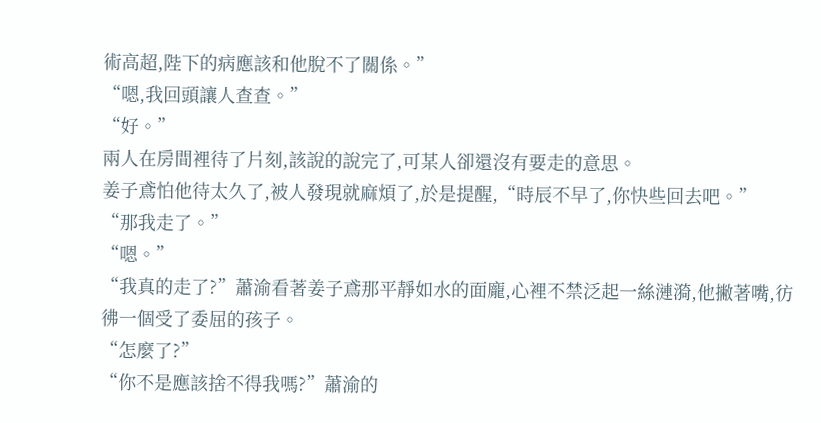術高超,陛下的病應該和他脫不了關係。”
“嗯,我回頭讓人查查。”
“好。”
兩人在房間裡待了片刻,該說的說完了,可某人卻還沒有要走的意思。
姜子鳶怕他待太久了,被人發現就麻煩了,於是提醒,“時辰不早了,你快些回去吧。”
“那我走了。”
“嗯。”
“我真的走了?”蕭渝看著姜子鳶那平靜如水的面龐,心裡不禁泛起一絲漣漪,他撇著嘴,彷彿一個受了委屈的孩子。
“怎麼了?”
“你不是應該捨不得我嗎?”蕭渝的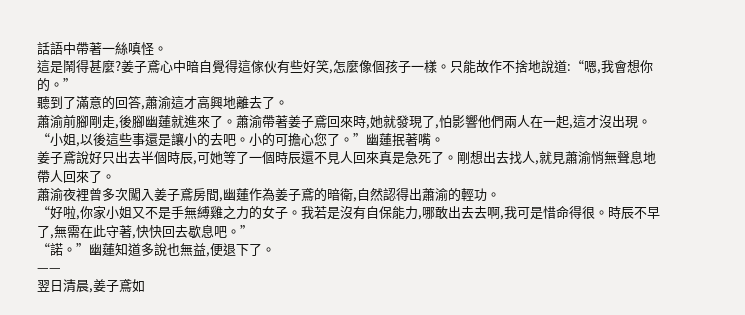話語中帶著一絲嗔怪。
這是鬧得甚麼?姜子鳶心中暗自覺得這傢伙有些好笑,怎麼像個孩子一樣。只能故作不捨地說道:“嗯,我會想你的。”
聽到了滿意的回答,蕭渝這才高興地離去了。
蕭渝前腳剛走,後腳幽蓮就進來了。蕭渝帶著姜子鳶回來時,她就發現了,怕影響他們兩人在一起,這才沒出現。
“小姐,以後這些事還是讓小的去吧。小的可擔心您了。”幽蓮抿著嘴。
姜子鳶說好只出去半個時辰,可她等了一個時辰還不見人回來真是急死了。剛想出去找人,就見蕭渝悄無聲息地帶人回來了。
蕭渝夜裡曾多次闖入姜子鳶房間,幽蓮作為姜子鳶的暗衛,自然認得出蕭渝的輕功。
“好啦,你家小姐又不是手無縛雞之力的女子。我若是沒有自保能力,哪敢出去去啊,我可是惜命得很。時辰不早了,無需在此守著,快快回去歇息吧。”
“諾。”幽蓮知道多說也無益,便退下了。
——
翌日清晨,姜子鳶如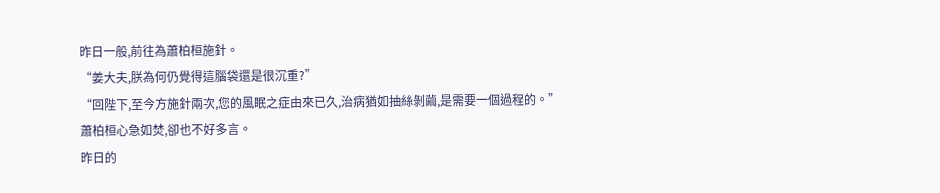昨日一般,前往為蕭柏桓施針。
“姜大夫,朕為何仍覺得這腦袋還是很沉重?”
“回陛下,至今方施針兩次,您的風眠之症由來已久,治病猶如抽絲剝繭,是需要一個過程的。”
蕭柏桓心急如焚,卻也不好多言。
昨日的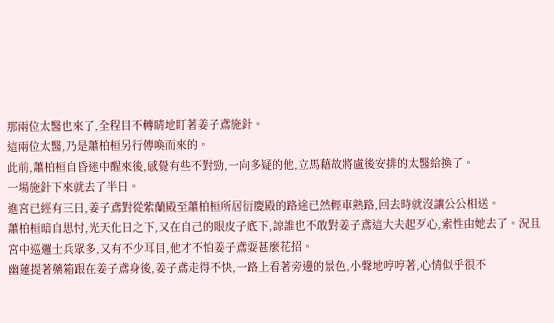那兩位太醫也來了,全程目不轉睛地盯著姜子鳶施針。
這兩位太醫,乃是蕭柏桓另行傳喚而來的。
此前,蕭柏桓自昏迷中醒來後,感覺有些不對勁,一向多疑的他,立馬藉故將盧後安排的太醫給換了。
一場施針下來就去了半日。
進宮已經有三日,姜子鳶對從紫蘭殿至蕭柏桓所居衍慶殿的路途已然輕車熟路,回去時就沒讓公公相送。
蕭柏桓暗自思忖,光天化日之下,又在自己的眼皮子底下,諒誰也不敢對姜子鳶這大夫起歹心,索性由她去了。況且宮中巡邏士兵眾多,又有不少耳目,他才不怕姜子鳶耍甚麼花招。
幽蓮提著藥箱跟在姜子鳶身後,姜子鳶走得不快,一路上看著旁邊的景色,小聲地哼哼著,心情似乎很不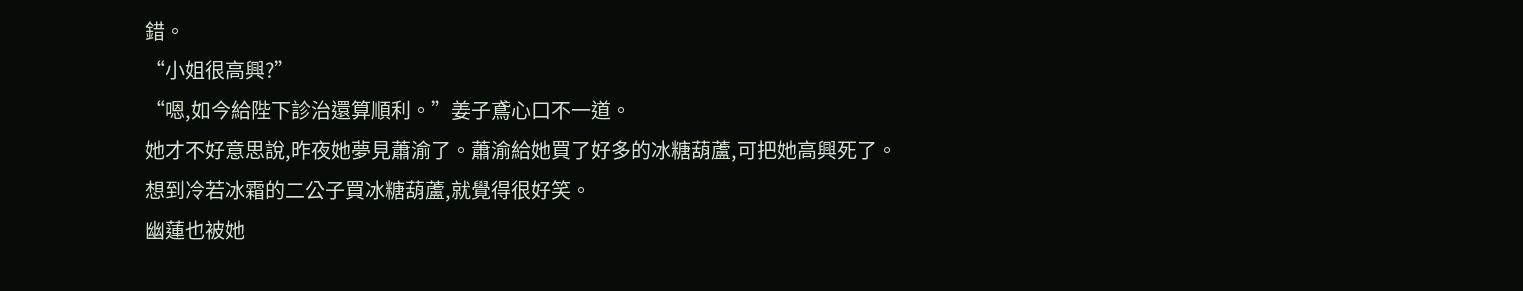錯。
“小姐很高興?”
“嗯,如今給陛下診治還算順利。”姜子鳶心口不一道。
她才不好意思說,昨夜她夢見蕭渝了。蕭渝給她買了好多的冰糖葫蘆,可把她高興死了。
想到冷若冰霜的二公子買冰糖葫蘆,就覺得很好笑。
幽蓮也被她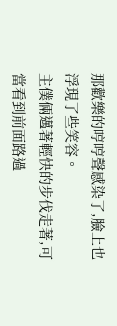那歡樂的哼哼聲感染了,臉上也浮現了些笑容。
主僕倆邁著輕快的步伐走著,可當看到前面路過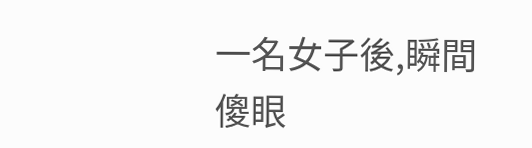一名女子後,瞬間傻眼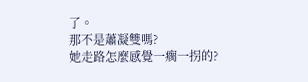了。
那不是蕭凝雙嗎?
她走路怎麼感覺一瘸一拐的?